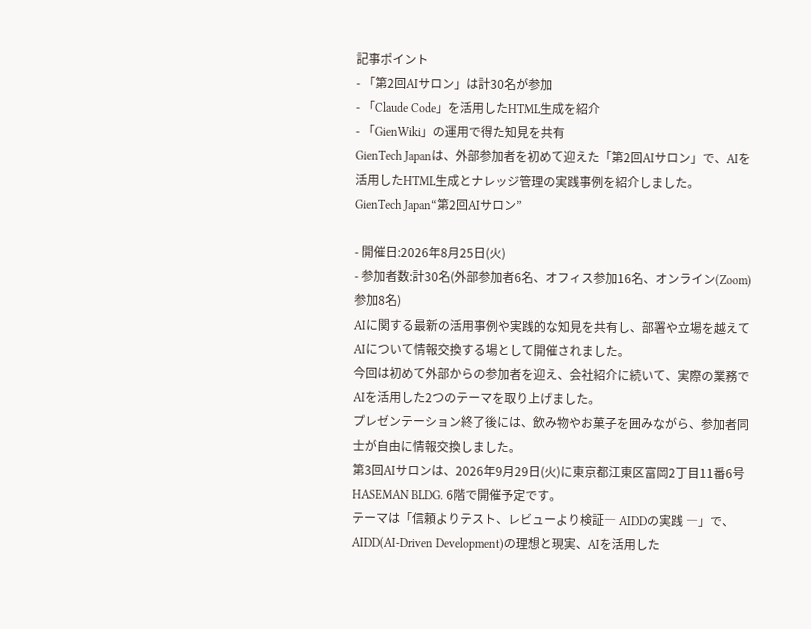記事ポイント
- 「第2回AIサロン」は計30名が参加
- 「Claude Code」を活用したHTML生成を紹介
- 「GienWiki」の運用で得た知見を共有
GienTech Japanは、外部参加者を初めて迎えた「第2回AIサロン」で、AIを活用したHTML生成とナレッジ管理の実践事例を紹介しました。
GienTech Japan“第2回AIサロン”

- 開催日:2026年8月25日(火)
- 参加者数:計30名(外部参加者6名、オフィス参加16名、オンライン(Zoom)参加8名)
AIに関する最新の活用事例や実践的な知見を共有し、部署や立場を越えてAIについて情報交換する場として開催されました。
今回は初めて外部からの参加者を迎え、会社紹介に続いて、実際の業務でAIを活用した2つのテーマを取り上げました。
プレゼンテーション終了後には、飲み物やお菓子を囲みながら、参加者同士が自由に情報交換しました。
第3回AIサロンは、2026年9月29日(火)に東京都江東区富岡2丁目11番6号 HASEMAN BLDG. 6階で開催予定です。
テーマは「信頼よりテスト、レビューより検証― AIDDの実践 ―」で、AIDD(AI-Driven Development)の理想と現実、AIを活用した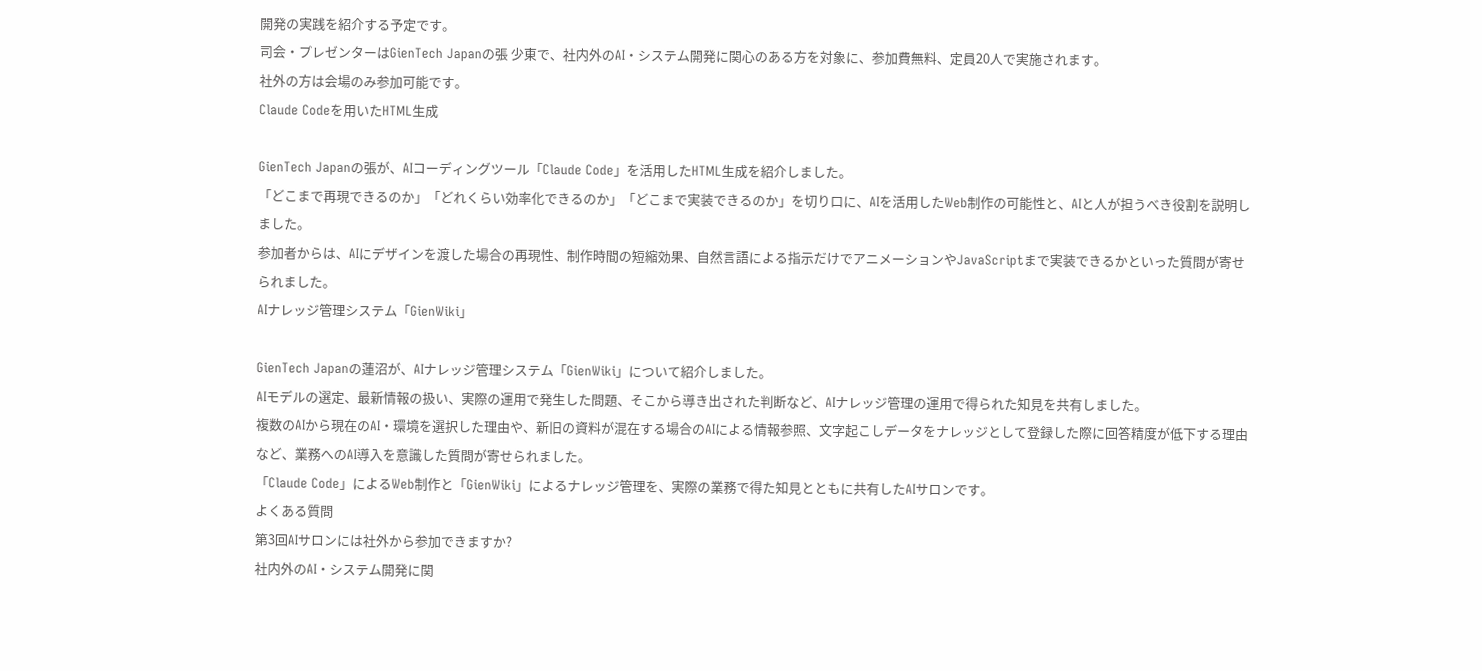開発の実践を紹介する予定です。
司会・プレゼンターはGienTech Japanの張 少東で、社内外のAI・システム開発に関心のある方を対象に、参加費無料、定員20人で実施されます。
社外の方は会場のみ参加可能です。
Claude Codeを用いたHTML生成

GienTech Japanの張が、AIコーディングツール「Claude Code」を活用したHTML生成を紹介しました。
「どこまで再現できるのか」「どれくらい効率化できるのか」「どこまで実装できるのか」を切り口に、AIを活用したWeb制作の可能性と、AIと人が担うべき役割を説明しました。
参加者からは、AIにデザインを渡した場合の再現性、制作時間の短縮効果、自然言語による指示だけでアニメーションやJavaScriptまで実装できるかといった質問が寄せられました。
AIナレッジ管理システム「GienWiki」

GienTech Japanの蓮沼が、AIナレッジ管理システム「GienWiki」について紹介しました。
AIモデルの選定、最新情報の扱い、実際の運用で発生した問題、そこから導き出された判断など、AIナレッジ管理の運用で得られた知見を共有しました。
複数のAIから現在のAI・環境を選択した理由や、新旧の資料が混在する場合のAIによる情報参照、文字起こしデータをナレッジとして登録した際に回答精度が低下する理由など、業務へのAI導入を意識した質問が寄せられました。
「Claude Code」によるWeb制作と「GienWiki」によるナレッジ管理を、実際の業務で得た知見とともに共有したAIサロンです。
よくある質問
第3回AIサロンには社外から参加できますか?
社内外のAI・システム開発に関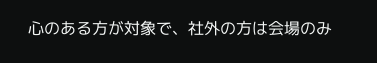心のある方が対象で、社外の方は会場のみ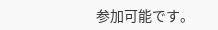参加可能です。